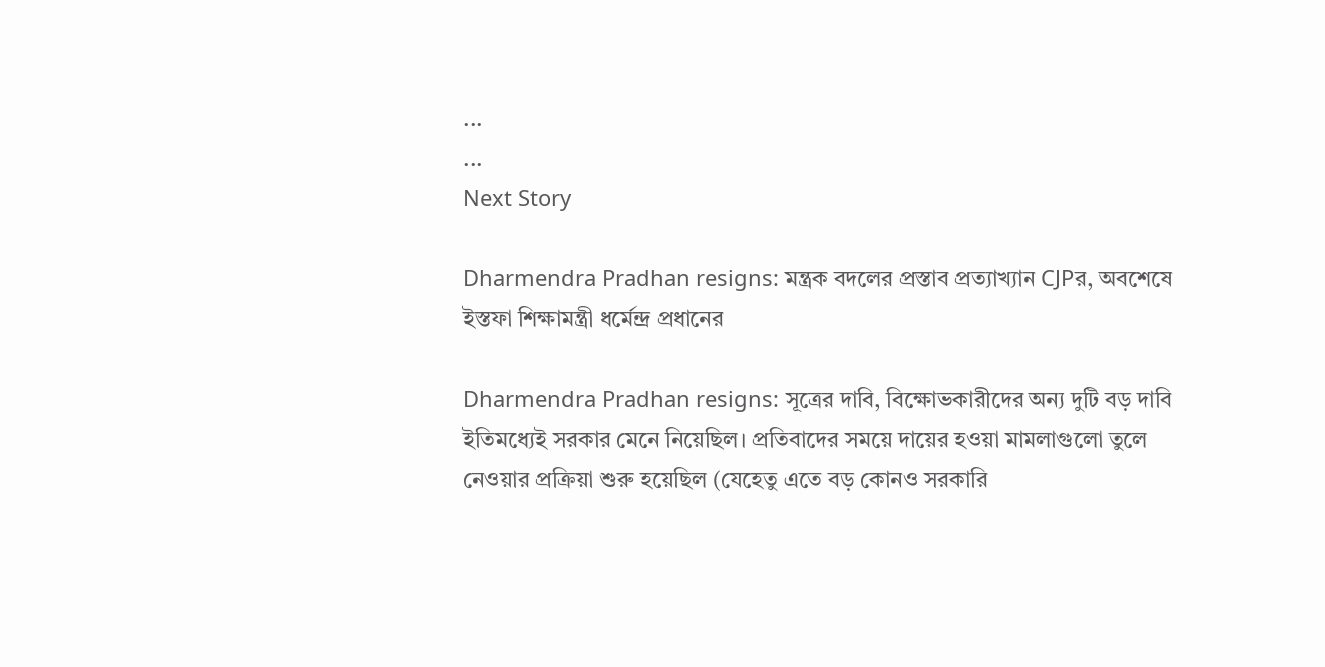...
...
Next Story

Dharmendra Pradhan resigns: মন্ত্রক বদলের প্রস্তাব প্রত্যাখ্যান CJPর, অবশেষে ইস্তফা শিক্ষামন্ত্রী ধর্মেন্দ্র প্রধানের

Dharmendra Pradhan resigns: সূত্রের দাবি, বিক্ষোভকারীদের অন্য দুটি বড় দাবি ইতিমধ্যেই সরকার মেনে নিয়েছিল। প্রতিবাদের সময়ে দায়ের হওয়া মামলাগুলো তুলে নেওয়ার প্রক্রিয়া শুরু হয়েছিল (যেহেতু এতে বড় কোনও সরকারি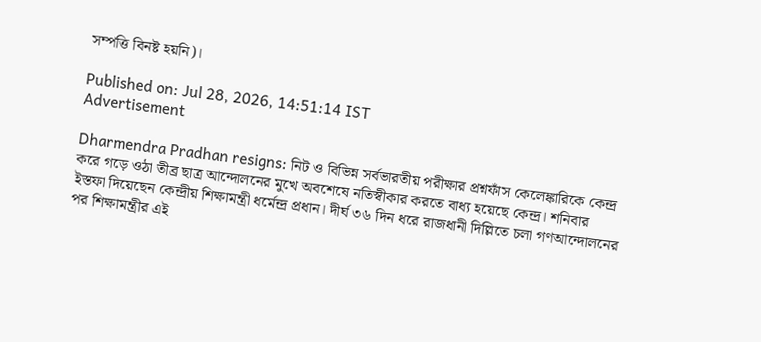সম্পত্তি বিনষ্ট হয়নি)।

Published on: Jul 28, 2026, 14:51:14 IST
Advertisement

Dharmendra Pradhan resigns: নিট ও বিভিন্ন সর্বভারতীয় পরীক্ষার প্রশ্নফাঁস কেলেঙ্কারিকে কেন্দ্র করে গড়ে ওঠা তীব্র ছাত্র আন্দোলনের মুখে অবশেষে নতিস্বীকার করতে বাধ্য হয়েছে কেন্দ্র। শনিবার ইস্তফা দিয়েছেন কেন্দ্রীয় শিক্ষামন্ত্রী ধর্মেন্দ্র প্রধান। দীর্ঘ ৩৬ দিন ধরে রাজধানী দিল্লিতে চলা গণআন্দোলনের পর শিক্ষামন্ত্রীর এই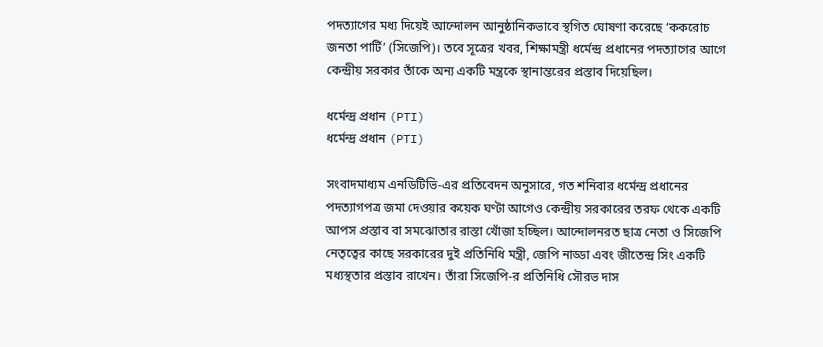পদত্যাগের মধ্য দিয়েই আন্দোলন আনুষ্ঠানিকভাবে স্থগিত ঘোষণা করেছে ‘ককরোচ জনতা পার্টি’ (সিজেপি)। তবে সূত্রের খবর, শিক্ষামন্ত্রী ধর্মেন্দ্র প্রধানের পদত্যাগের আগে কেন্দ্রীয় সরকার তাঁকে অন্য একটি মন্ত্রকে স্থানান্তরের প্রস্তাব দিয়েছিল।

ধর্মেন্দ্র প্রধান (PTI)
ধর্মেন্দ্র প্রধান (PTI)

সংবাদমাধ্যম এনডিটিভি-এর প্রতিবেদন অনুসারে, গত শনিবার ধর্মেন্দ্র প্রধানের পদত্যাগপত্র জমা দেওয়ার কয়েক ঘণ্টা আগেও কেন্দ্রীয় সরকারের তরফ থেকে একটি আপস প্রস্তাব বা সমঝোতার রাস্তা খোঁজা হচ্ছিল। আন্দোলনরত ছাত্র নেতা ও সিজেপি নেতৃত্বের কাছে সরকারের দুই প্রতিনিধি মন্ত্রী, জেপি নাড্ডা এবং জীতেন্দ্র সিং একটি মধ্যস্থতার প্রস্তাব রাখেন। তাঁরা সিজেপি-র প্রতিনিধি সৌরভ দাস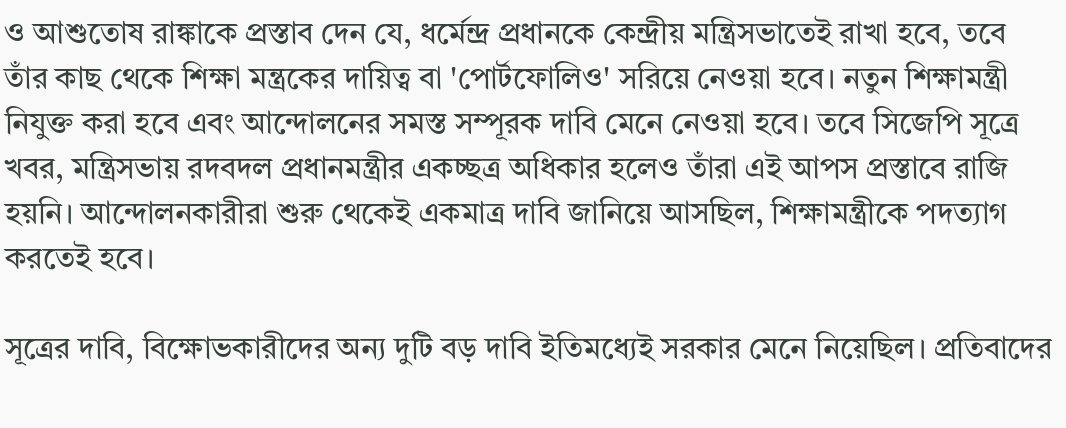ও আশুতোষ রাঙ্কাকে প্রস্তাব দেন যে, ধর্মেন্দ্র প্রধানকে কেন্দ্রীয় মন্ত্রিসভাতেই রাখা হবে, তবে তাঁর কাছ থেকে শিক্ষা মন্ত্রকের দায়িত্ব বা 'পোর্টফোলিও' সরিয়ে নেওয়া হবে। নতুন শিক্ষামন্ত্রী নিযুক্ত করা হবে এবং আন্দোলনের সমস্ত সম্পূরক দাবি মেনে নেওয়া হবে। তবে সিজেপি সূত্রে খবর, মন্ত্রিসভায় রদবদল প্রধানমন্ত্রীর একচ্ছত্র অধিকার হলেও তাঁরা এই আপস প্রস্তাবে রাজি হয়নি। আন্দোলনকারীরা শুরু থেকেই একমাত্র দাবি জানিয়ে আসছিল, শিক্ষামন্ত্রীকে পদত্যাগ করতেই হবে।

সূত্রের দাবি, বিক্ষোভকারীদের অন্য দুটি বড় দাবি ইতিমধ্যেই সরকার মেনে নিয়েছিল। প্রতিবাদের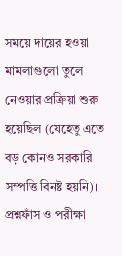সময়ে দায়ের হওয়া মামলাগুলো তুলে নেওয়ার প্রক্রিয়া শুরু হয়েছিল (যেহেতু এতে বড় কোনও সরকারি সম্পত্তি বিনষ্ট হয়নি)। প্রশ্নফাঁস ও পরীক্ষা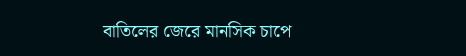বাতিলের জেরে মানসিক চাপে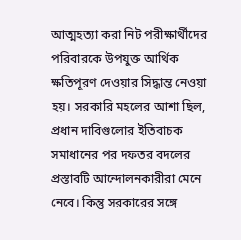আত্মহত্যা করা নিট পরীক্ষার্থীদের পরিবারকে উপযুক্ত আর্থিক ক্ষতিপূরণ দেওয়ার সিদ্ধান্ত নেওয়া হয়। সরকারি মহলের আশা ছিল, প্রধান দাবিগুলোর ইতিবাচক সমাধানের পর দফতর বদলের প্রস্তাবটি আন্দোলনকারীরা মেনে নেবে। কিন্তু সরকারের সঙ্গে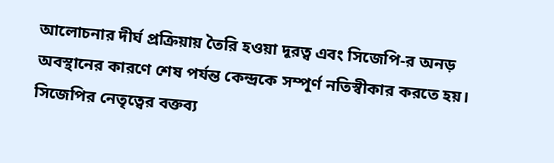আলোচনার দীর্ঘ প্রক্রিয়ায় তৈরি হওয়া দূরত্ব এবং সিজেপি-র অনড় অবস্থানের কারণে শেষ পর্যন্ত কেন্দ্রকে সম্পূর্ণ নতিস্বীকার করতে হয়। সিজেপির নেতৃত্বের বক্তব্য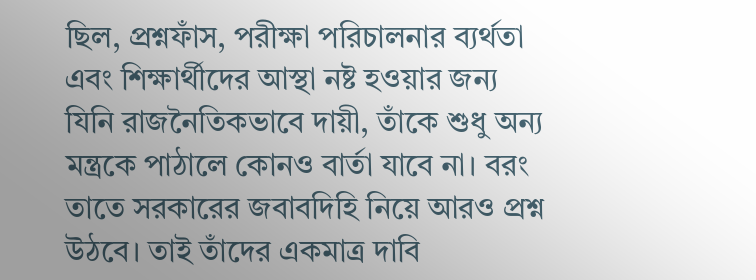ছিল, প্রশ্নফাঁস, পরীক্ষা পরিচালনার ব্যর্থতা এবং শিক্ষার্থীদের আস্থা নষ্ট হওয়ার জন্য যিনি রাজনৈতিকভাবে দায়ী, তাঁকে শুধু অন্য মন্ত্রকে পাঠালে কোনও বার্তা যাবে না। বরং তাতে সরকারের জবাবদিহি নিয়ে আরও প্রশ্ন উঠবে। তাই তাঁদের একমাত্র দাবি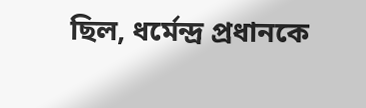ছিল, ধর্মেন্দ্র প্রধানকে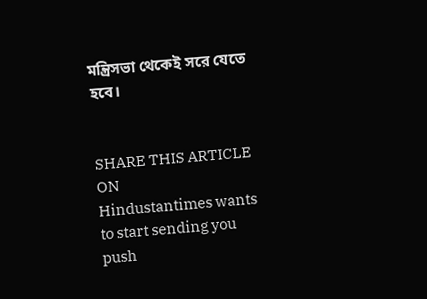মন্ত্রিসভা থেকেই সরে যেতে হবে।


SHARE THIS ARTICLE ON
Hindustantimes wants to start sending you push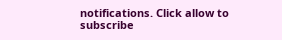notifications. Click allow to subscribe